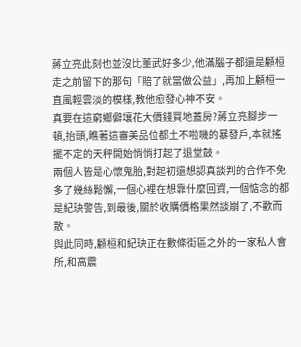蔣立亮此刻也並沒比董武好多少,他滿腦子都還是顧桓走之前留下的那句「賠了就當做公益」,再加上顧桓一直風輕雲淡的模樣,教他愈發心神不安。
真要在這窮鄉僻壤花大價錢買地蓋房?蔣立亮腳步一頓,抬頭,瞧著這審美品位都土不啦嘰的暴發戶,本就搖擺不定的天秤開始悄悄打起了退堂鼓。
兩個人皆是心懷鬼胎,對起初還想認真談判的合作不免多了幾絲鬆懈,一個心裡在想靠什麼回資,一個惦念的都是紀玦警告,到最後,關於收購價格果然談崩了,不歡而散。
與此同時,顧桓和紀玦正在數條街區之外的一家私人會所,和高震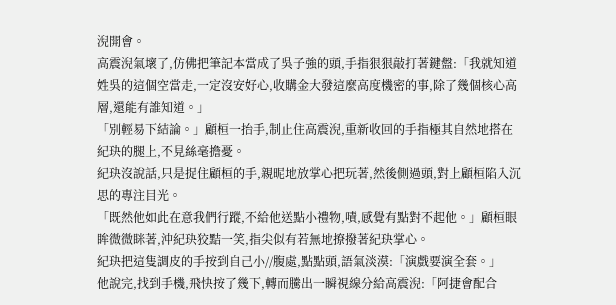淣開會。
高震淣氣壞了,仿佛把筆記本當成了吳子強的頭,手指狠狠敲打著鍵盤:「我就知道姓吳的這個空當走,一定沒安好心,收購金大發這麼高度機密的事,除了幾個核心高層,還能有誰知道。」
「別輕易下結論。」顧桓一抬手,制止住高震淣,重新收回的手指極其自然地搭在紀玦的腿上,不見絲毫擔憂。
紀玦沒說話,只是捉住顧桓的手,親昵地放掌心把玩著,然後側過頭,對上顧桓陷入沉思的專注目光。
「既然他如此在意我們行蹤,不給他送點小禮物,嘖,感覺有點對不起他。」顧桓眼眸微微眯著,沖紀玦狡黠一笑,指尖似有若無地撩撥著紀玦掌心。
紀玦把這隻調皮的手按到自己小//腹處,點點頭,語氣淡漠:「演戲要演全套。」
他說完,找到手機,飛快按了幾下,轉而騰出一瞬視線分給高震淣:「阿捷會配合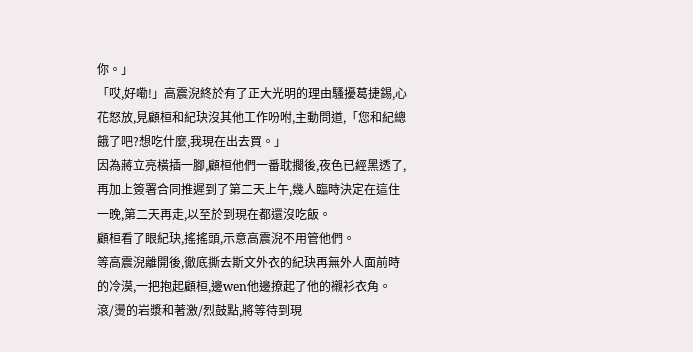你。」
「哎,好嘞!」高震淣終於有了正大光明的理由騷擾葛捷錫,心花怒放,見顧桓和紀玦沒其他工作吩咐,主動問道,「您和紀總餓了吧?想吃什麼,我現在出去買。」
因為蔣立亮橫插一腳,顧桓他們一番耽擱後,夜色已經黑透了,再加上簽署合同推遲到了第二天上午,幾人臨時決定在這住一晚,第二天再走,以至於到現在都還沒吃飯。
顧桓看了眼紀玦,搖搖頭,示意高震淣不用管他們。
等高震淣離開後,徹底撕去斯文外衣的紀玦再無外人面前時的冷漠,一把抱起顧桓,邊wen他邊撩起了他的襯衫衣角。
滾/燙的岩漿和著激/烈鼓點,將等待到現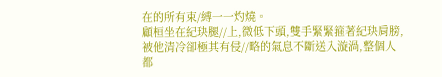在的所有束/縛一一灼燒。
顧桓坐在紀玦腿//上,微低下頭,雙手緊緊箍著紀玦肩膀,被他清冷卻極其有侵//略的氣息不斷送入漩渦,整個人都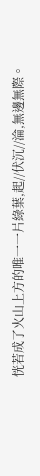恍若成了火山上方的唯一一片綠葉,起//伏沉//淪,無邊無際。